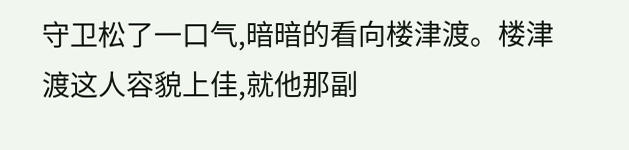守卫松了一口气,暗暗的看向楼津渡。楼津渡这人容貌上佳,就他那副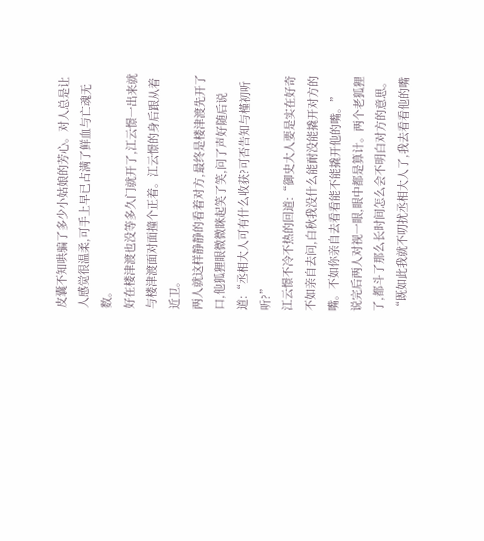皮囊不知哄骗了多少小姑娘的芳心。对人总是让人感觉很温柔,可手上早已占满了鲜血与亡魂无数。
好在楼津渡也没等多久门就开了,江云憬一出来就与楼津渡面对面撞个正着。江云憬的身后跟从着近卫。
两人就这样静静的看着对方,最终是楼津渡先开了口,他狐狸眼微微眯起笑了笑,问了声好随后说道:“丞相大人可有什么收获?可否告知与槿初听听?”
江云憬不冷不热的回道:“御史大人要是实在好奇不如亲自去问,白秋我没什么能耐没能撬开对方的嘴。不如你亲自去看看能不能撬开他的嘴。”
说完后两人对视一眼,眼中都是算计。两个老狐狸了,都斗了那么长时间怎么会不明白对方的意思。
“既如此我就不叨扰丞相大人了,我去看看他的嘴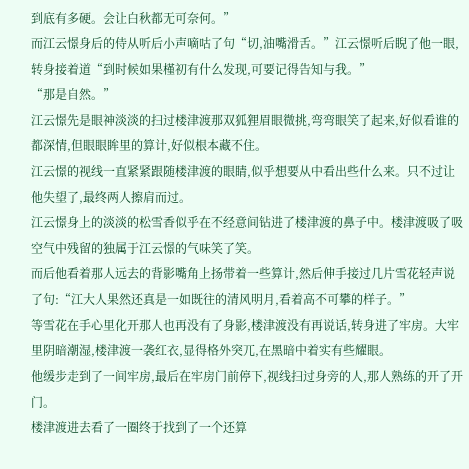到底有多硬。会让白秋都无可奈何。”
而江云憬身后的侍从听后小声嘀咕了句“切,油嘴滑舌。”江云憬听后睨了他一眼,转身接着道“到时候如果槿初有什么发现,可要记得告知与我。”
“那是自然。”
江云憬先是眼神淡淡的扫过楼津渡那双狐狸眉眼微挑,弯弯眼笑了起来,好似看谁的都深情,但眼眼眸里的算计,好似根本藏不住。
江云憬的视线一直紧紧跟随楼津渡的眼睛,似乎想要从中看出些什么来。只不过让他失望了,最终两人擦肩而过。
江云憬身上的淡淡的松雪香似乎在不经意间钻进了楼津渡的鼻子中。楼津渡吸了吸空气中残留的独属于江云憬的气味笑了笑。
而后他看着那人远去的背影嘴角上扬带着一些算计,然后伸手接过几片雪花轻声说了句:“江大人果然还真是一如既往的清风明月,看着高不可攀的样子。”
等雪花在手心里化开那人也再没有了身影,楼津渡没有再说话,转身进了牢房。大牢里阴暗潮湿,楼津渡一袭红衣,显得格外突兀,在黑暗中着实有些耀眼。
他缓步走到了一间牢房,最后在牢房门前停下,视线扫过身旁的人,那人熟练的开了开门。
楼津渡进去看了一圈终于找到了一个还算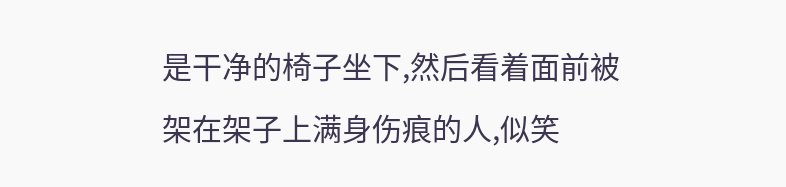是干净的椅子坐下,然后看着面前被架在架子上满身伤痕的人,似笑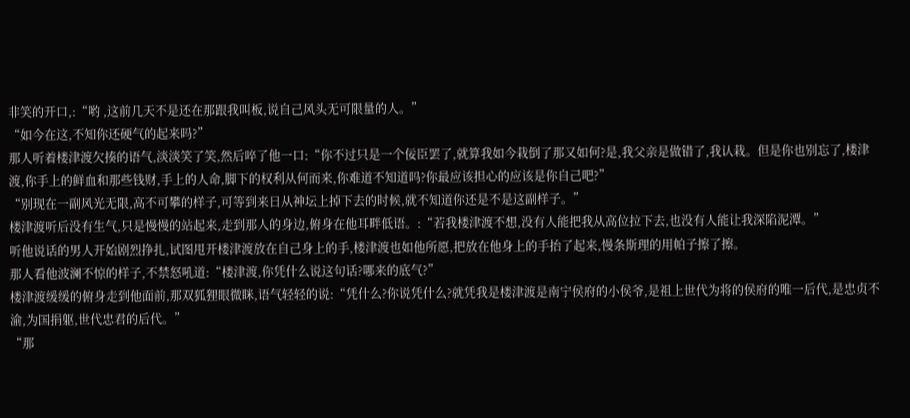非笑的开口,:“哟 ,这前几天不是还在那跟我叫板,说自己风头无可限量的人。”
“如今在这,不知你还硬气的起来吗?”
那人听着楼津渡欠揍的语气,淡淡笑了笑,然后啐了他一口:“你不过只是一个佞臣罢了,就算我如今栽倒了那又如何?是,我父亲是做错了,我认栽。但是你也别忘了,楼津渡,你手上的鲜血和那些钱财,手上的人命,脚下的权利从何而来,你难道不知道吗?你最应该担心的应该是你自己吧?”
“别现在一副风光无限,高不可攀的样子,可等到来日从神坛上掉下去的时候,就不知道你还是不是这副样子。”
楼津渡听后没有生气,只是慢慢的站起来,走到那人的身边,俯身在他耳畔低语。:“若我楼津渡不想,没有人能把我从高位拉下去,也没有人能让我深陷泥潭。”
听他说话的男人开始剧烈挣扎,试图甩开楼津渡放在自己身上的手,楼津渡也如他所愿,把放在他身上的手抬了起来,慢条斯理的用帕子擦了擦。
那人看他波澜不惊的样子,不禁怒吼道:“楼津渡,你凭什么说这句话?哪来的底气?”
楼津渡缓缓的俯身走到他面前,那双狐狸眼微眯,语气轻轻的说:“凭什么?你说凭什么?就凭我是楼津渡是南宁侯府的小侯爷,是祖上世代为将的侯府的唯一后代,是忠贞不渝,为国捐躯,世代忠君的后代。”
“那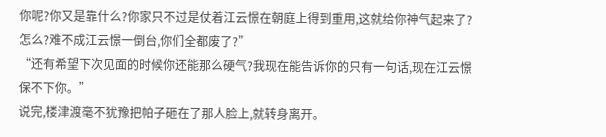你呢?你又是靠什么?你家只不过是仗着江云憬在朝庭上得到重用,这就给你神气起来了?怎么?难不成江云憬一倒台,你们全都废了?”
“还有希望下次见面的时候你还能那么硬气?我现在能告诉你的只有一句话,现在江云憬保不下你。”
说完,楼津渡毫不犹豫把帕子砸在了那人脸上,就转身离开。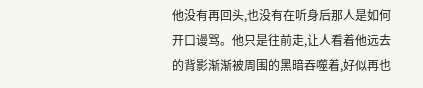他没有再回头,也没有在听身后那人是如何开口谩骂。他只是往前走,让人看着他远去的背影渐渐被周围的黑暗吞噬着,好似再也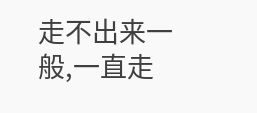走不出来一般,一直走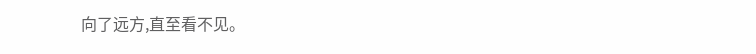向了远方,直至看不见。